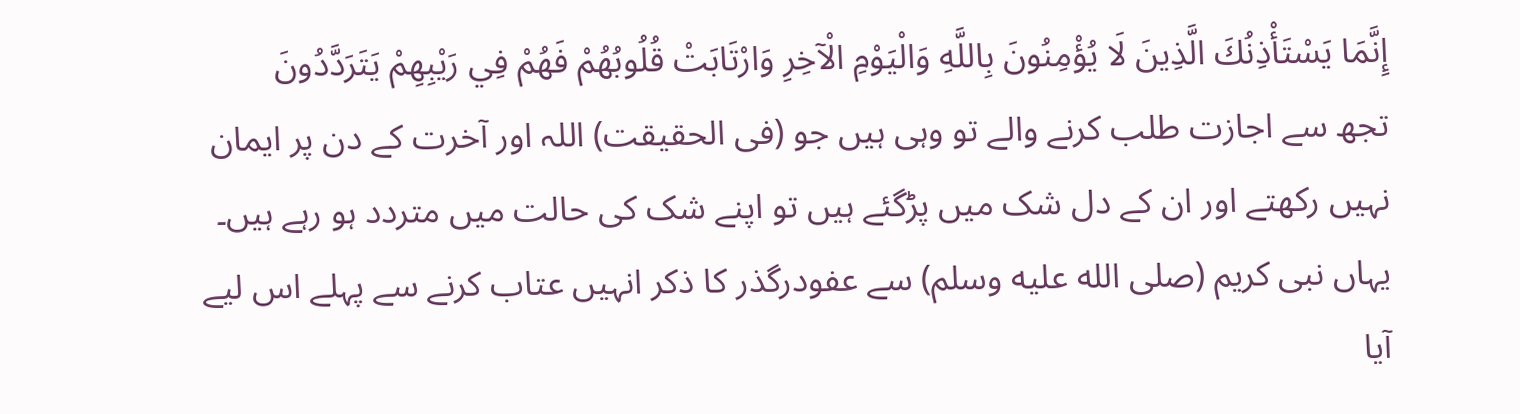إِنَّمَا يَسْتَأْذِنُكَ الَّذِينَ لَا يُؤْمِنُونَ بِاللَّهِ وَالْيَوْمِ الْآخِرِ وَارْتَابَتْ قُلُوبُهُمْ فَهُمْ فِي رَيْبِهِمْ يَتَرَدَّدُونَ
تجھ سے اجازت طلب کرنے والے تو وہی ہیں جو (فی الحقیقت) اللہ اور آخرت کے دن پر ایمان نہیں رکھتے اور ان کے دل شک میں پڑگئے ہیں تو اپنے شک کی حالت میں متردد ہو رہے ہیں۔
یہاں نبی کریم (صلى الله عليه وسلم) سے عفودرگذر کا ذکر انہیں عتاب کرنے سے پہلے اس لیے آیا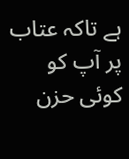ہے تاکہ عتاب پر آپ کو کوئی حزن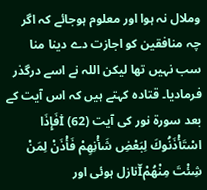وملال نہ ہوا اور معلوم ہوجائے کہ اگر چہ منافقین کو اجازت دے دینا منا سب نہیں تھا لیکن اللہ نے اسے درگذر فرمادیا۔ قتادہ کہتے ہیں کہ اس آیت کے بعد سورۃ نور کی آیت (62) İفَإِذَا اسْتَأْذَنُوكَ لِبَعْضِ شَأْنِهِمْ فَأْذَنْ لِمَنْ شِئْتَ مِنْهُمْĬنازل ہوئی اور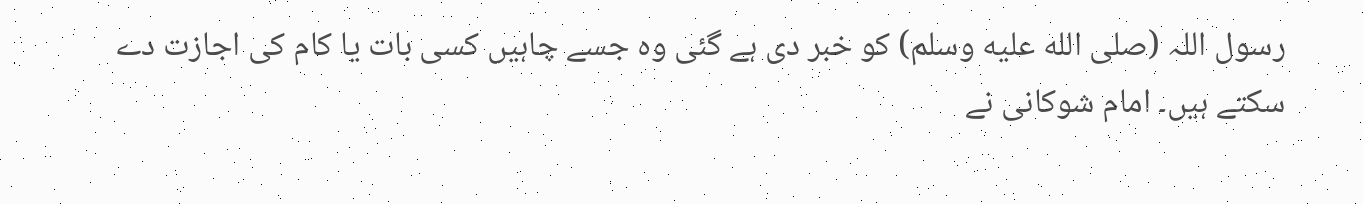رسول اللہ (صلى الله عليه وسلم) کو خبر دی ہے گئی وہ جسے چاہیں کسی بات یا کام کی اجازت دے سکتے ہیں۔ امام شوکانی نے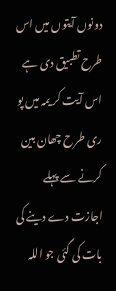دونوں آیتوں میں اس طرح تطبیق دی ہے اس آیت کر یمہ میں پو ری طرح چھان بین کرنے سے پہلے اجازت دے دینے کی بات کی گئی جو اللہ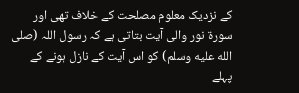کے نزدیک معلوم مصلحت کے خلاف تھی اور سورۃ نور والی آیت بتاتی ہے کہ رسول اللہ (صلى الله عليه وسلم) کو اس آیت کے نازل ہونے کے پہلے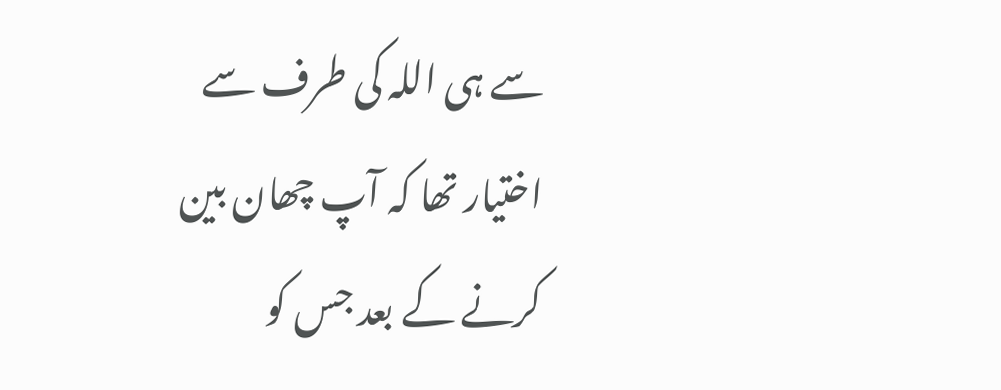سے ہی اللہ کی طرف سے اختیار تھا کہ آپ چھان بین کرنے کے بعد جس کو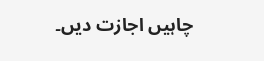چاہیں اجازت دیں۔